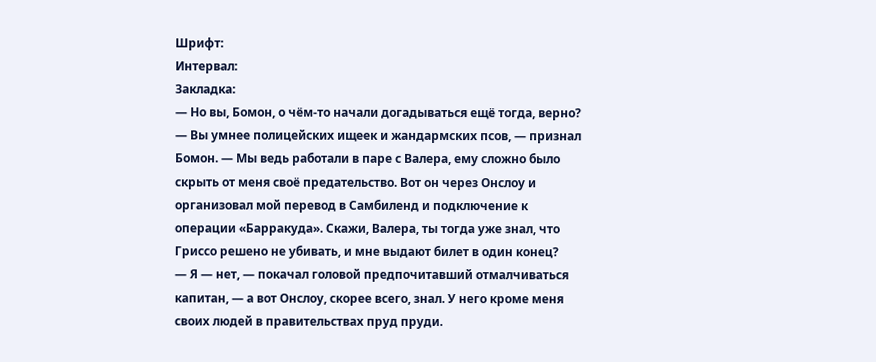Шрифт:
Интервал:
Закладка:
— Но вы, Бомон, о чём-то начали догадываться ещё тогда, верно?
— Вы умнее полицейских ищеек и жандармских псов, — признал Бомон. — Мы ведь работали в паре с Валера, ему сложно было скрыть от меня своё предательство. Вот он через Онслоу и организовал мой перевод в Самбиленд и подключение к операции «Барракуда». Скажи, Валера, ты тогда уже знал, что Гриссо решено не убивать, и мне выдают билет в один конец?
— Я — нет, — покачал головой предпочитавший отмалчиваться капитан, — а вот Онслоу, скорее всего, знал. У него кроме меня своих людей в правительствах пруд пруди.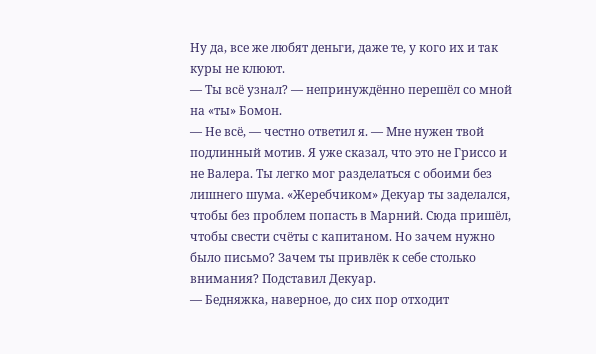Ну да, все же любят деньги, даже те, у кого их и так куры не клюют.
— Ты всё узнал? — непринуждённо перешёл со мной на «ты» Бомон.
— Не всё, — честно ответил я. — Мне нужен твой подлинный мотив. Я уже сказал, что это не Гриссо и не Валера. Ты легко мог разделаться с обоими без лишнего шума. «Жеребчиком» Декуар ты заделался, чтобы без проблем попасть в Марний. Сюда пришёл, чтобы свести счёты с капитаном. Но зачем нужно было письмо? Зачем ты привлёк к себе столько внимания? Подставил Декуар.
— Бедняжка, наверное, до сих пор отходит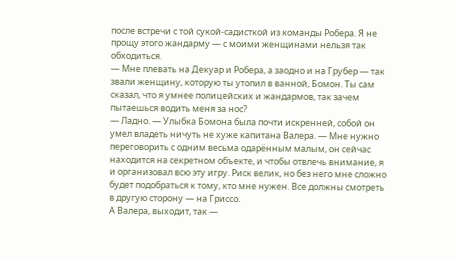после встречи с той сукой-садисткой из команды Робера. Я не прощу этого жандарму — с моими женщинами нельзя так обходиться.
— Мне плевать на Декуар и Робера, а заодно и на Грубер — так звали женщину, которую ты утопил в ванной, Бомон. Ты сам сказал, что я умнее полицейских и жандармов, так зачем пытаешься водить меня за нос?
— Ладно. — Улыбка Бомона была почти искренней, собой он умел владеть ничуть не хуже капитана Валера. — Мне нужно переговорить с одним весьма одарённым малым, он сейчас находится на секретном объекте, и чтобы отвлечь внимание, я и организовал всю эту игру. Риск велик, но без него мне сложно будет подобраться к тому, кто мне нужен. Все должны смотреть в другую сторону — на Гриссо.
А Валера, выходит, так —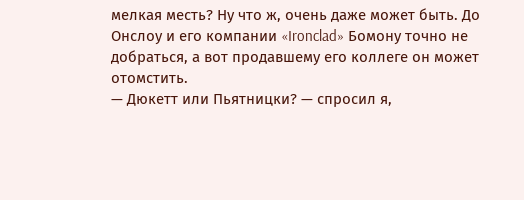мелкая месть? Ну что ж, очень даже может быть. До Онслоу и его компании «Ironclad» Бомону точно не добраться, а вот продавшему его коллеге он может отомстить.
— Дюкетт или Пьятницки? — спросил я,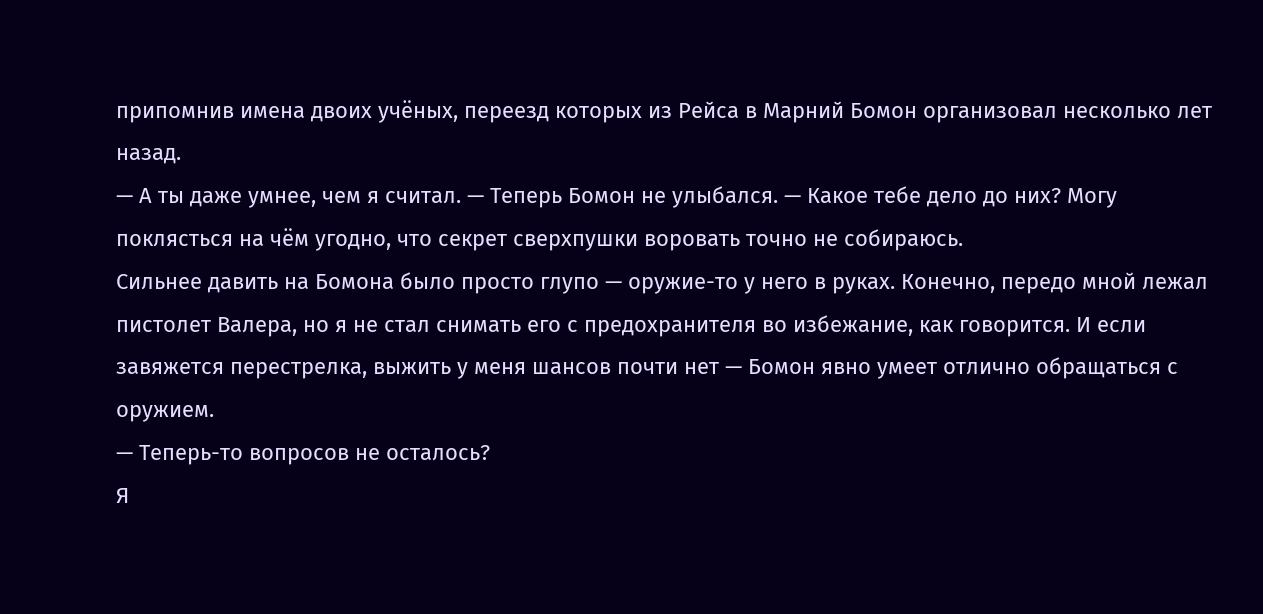припомнив имена двоих учёных, переезд которых из Рейса в Марний Бомон организовал несколько лет назад.
— А ты даже умнее, чем я считал. — Теперь Бомон не улыбался. — Какое тебе дело до них? Могу поклясться на чём угодно, что секрет сверхпушки воровать точно не собираюсь.
Сильнее давить на Бомона было просто глупо — оружие-то у него в руках. Конечно, передо мной лежал пистолет Валера, но я не стал снимать его с предохранителя во избежание, как говорится. И если завяжется перестрелка, выжить у меня шансов почти нет — Бомон явно умеет отлично обращаться с оружием.
— Теперь-то вопросов не осталось?
Я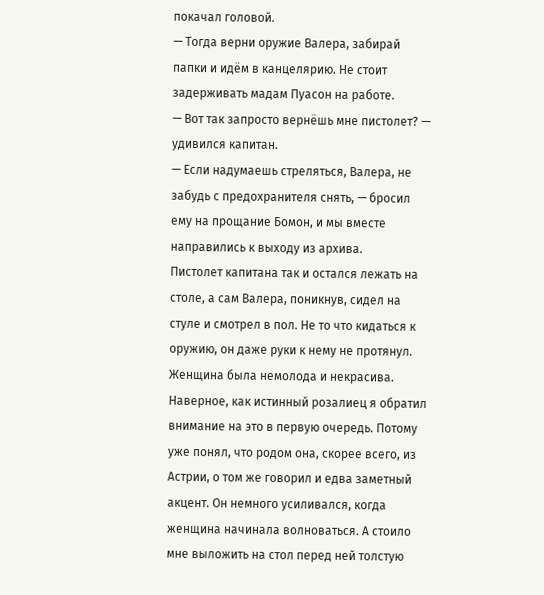покачал головой.
— Тогда верни оружие Валера, забирай папки и идём в канцелярию. Не стоит задерживать мадам Пуасон на работе.
— Вот так запросто вернёшь мне пистолет? — удивился капитан.
— Если надумаешь стреляться, Валера, не забудь с предохранителя снять, — бросил ему на прощание Бомон, и мы вместе направились к выходу из архива.
Пистолет капитана так и остался лежать на столе, а сам Валера, поникнув, сидел на стуле и смотрел в пол. Не то что кидаться к оружию, он даже руки к нему не протянул.
Женщина была немолода и некрасива. Наверное, как истинный розалиец я обратил внимание на это в первую очередь. Потому уже понял, что родом она, скорее всего, из Астрии, о том же говорил и едва заметный акцент. Он немного усиливался, когда женщина начинала волноваться. А стоило мне выложить на стол перед ней толстую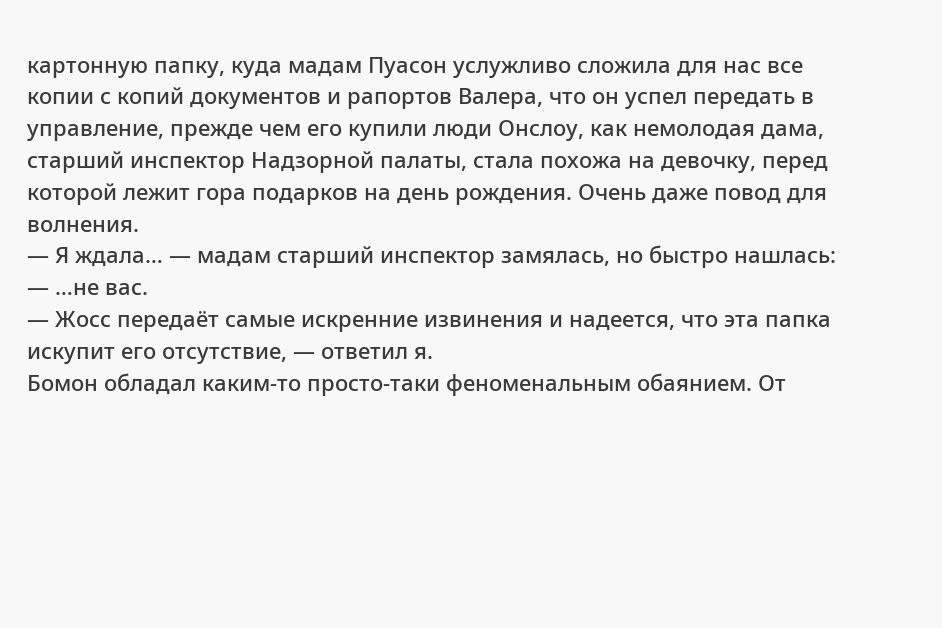картонную папку, куда мадам Пуасон услужливо сложила для нас все копии с копий документов и рапортов Валера, что он успел передать в управление, прежде чем его купили люди Онслоу, как немолодая дама, старший инспектор Надзорной палаты, стала похожа на девочку, перед которой лежит гора подарков на день рождения. Очень даже повод для волнения.
— Я ждала… — мадам старший инспектор замялась, но быстро нашлась: — …не вас.
— Жосс передаёт самые искренние извинения и надеется, что эта папка искупит его отсутствие, — ответил я.
Бомон обладал каким-то просто-таки феноменальным обаянием. От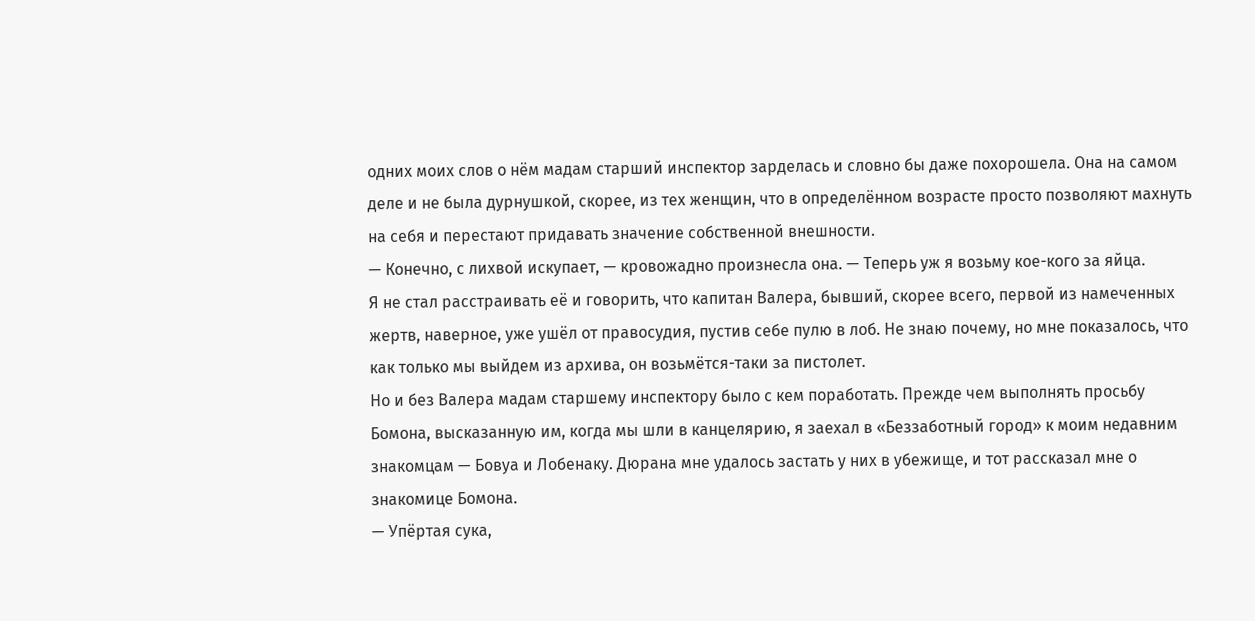одних моих слов о нём мадам старший инспектор зарделась и словно бы даже похорошела. Она на самом деле и не была дурнушкой, скорее, из тех женщин, что в определённом возрасте просто позволяют махнуть на себя и перестают придавать значение собственной внешности.
— Конечно, с лихвой искупает, — кровожадно произнесла она. — Теперь уж я возьму кое-кого за яйца.
Я не стал расстраивать её и говорить, что капитан Валера, бывший, скорее всего, первой из намеченных жертв, наверное, уже ушёл от правосудия, пустив себе пулю в лоб. Не знаю почему, но мне показалось, что как только мы выйдем из архива, он возьмётся-таки за пистолет.
Но и без Валера мадам старшему инспектору было с кем поработать. Прежде чем выполнять просьбу Бомона, высказанную им, когда мы шли в канцелярию, я заехал в «Беззаботный город» к моим недавним знакомцам — Бовуа и Лобенаку. Дюрана мне удалось застать у них в убежище, и тот рассказал мне о знакомице Бомона.
— Упёртая сука,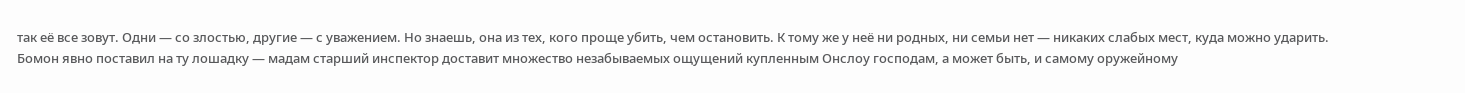так её все зовут. Одни — со злостью, другие — с уважением. Но знаешь, она из тех, кого проще убить, чем остановить. К тому же у неё ни родных, ни семьи нет — никаких слабых мест, куда можно ударить.
Бомон явно поставил на ту лошадку — мадам старший инспектор доставит множество незабываемых ощущений купленным Онслоу господам, а может быть, и самому оружейному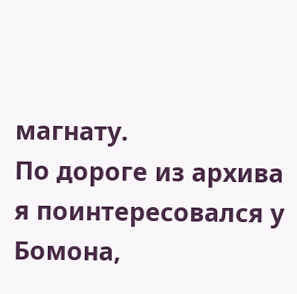магнату.
По дороге из архива я поинтересовался у Бомона,